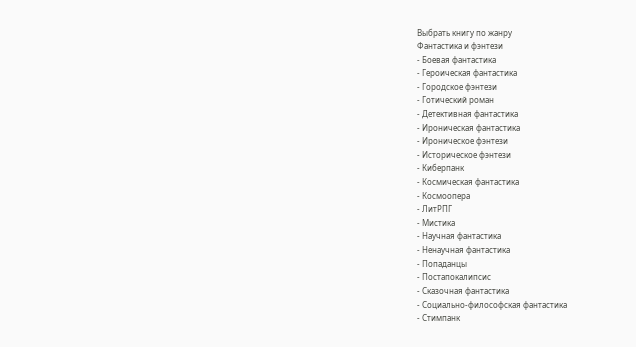Выбрать книгу по жанру
Фантастика и фэнтези
- Боевая фантастика
- Героическая фантастика
- Городское фэнтези
- Готический роман
- Детективная фантастика
- Ироническая фантастика
- Ироническое фэнтези
- Историческое фэнтези
- Киберпанк
- Космическая фантастика
- Космоопера
- ЛитРПГ
- Мистика
- Научная фантастика
- Ненаучная фантастика
- Попаданцы
- Постапокалипсис
- Сказочная фантастика
- Социально-философская фантастика
- Стимпанк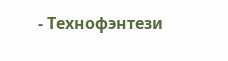- Технофэнтези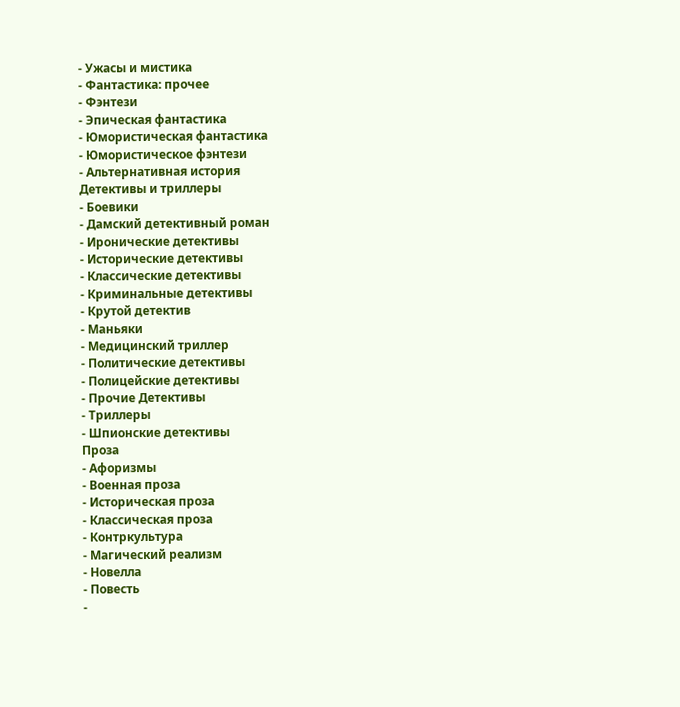- Ужасы и мистика
- Фантастика: прочее
- Фэнтези
- Эпическая фантастика
- Юмористическая фантастика
- Юмористическое фэнтези
- Альтернативная история
Детективы и триллеры
- Боевики
- Дамский детективный роман
- Иронические детективы
- Исторические детективы
- Классические детективы
- Криминальные детективы
- Крутой детектив
- Маньяки
- Медицинский триллер
- Политические детективы
- Полицейские детективы
- Прочие Детективы
- Триллеры
- Шпионские детективы
Проза
- Афоризмы
- Военная проза
- Историческая проза
- Классическая проза
- Контркультура
- Магический реализм
- Новелла
- Повесть
-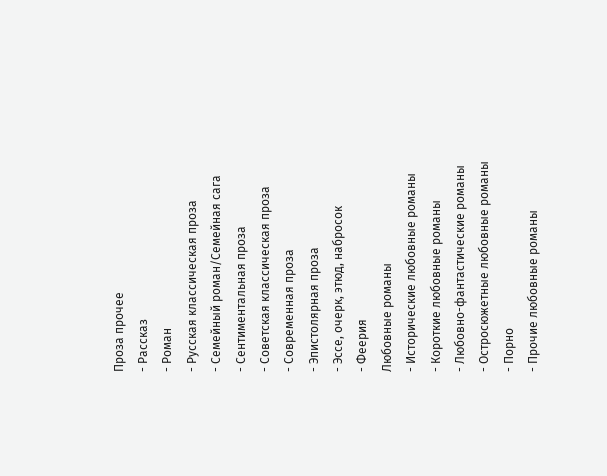Проза прочее
- Рассказ
- Роман
- Русская классическая проза
- Семейный роман/Семейная сага
- Сентиментальная проза
- Советская классическая проза
- Современная проза
- Эпистолярная проза
- Эссе, очерк, этюд, набросок
- Феерия
Любовные романы
- Исторические любовные романы
- Короткие любовные романы
- Любовно-фантастические романы
- Остросюжетные любовные романы
- Порно
- Прочие любовные романы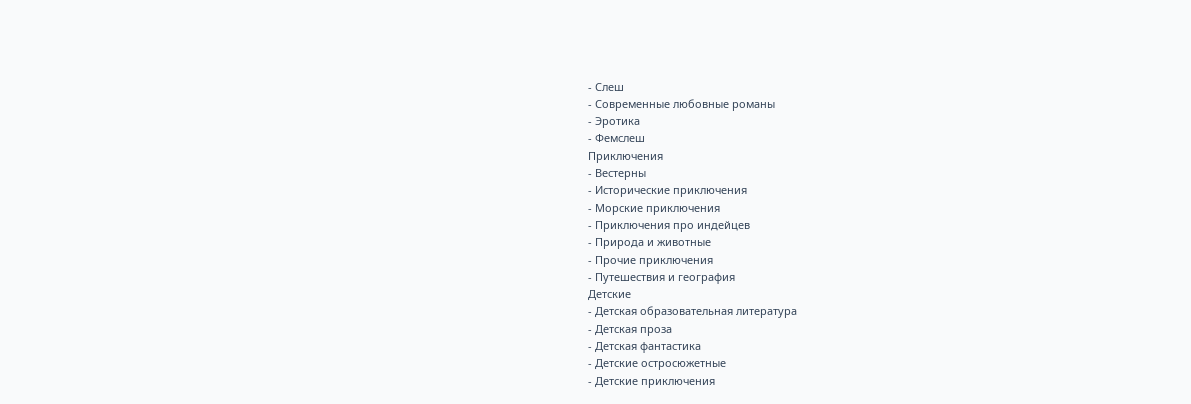- Слеш
- Современные любовные романы
- Эротика
- Фемслеш
Приключения
- Вестерны
- Исторические приключения
- Морские приключения
- Приключения про индейцев
- Природа и животные
- Прочие приключения
- Путешествия и география
Детские
- Детская образовательная литература
- Детская проза
- Детская фантастика
- Детские остросюжетные
- Детские приключения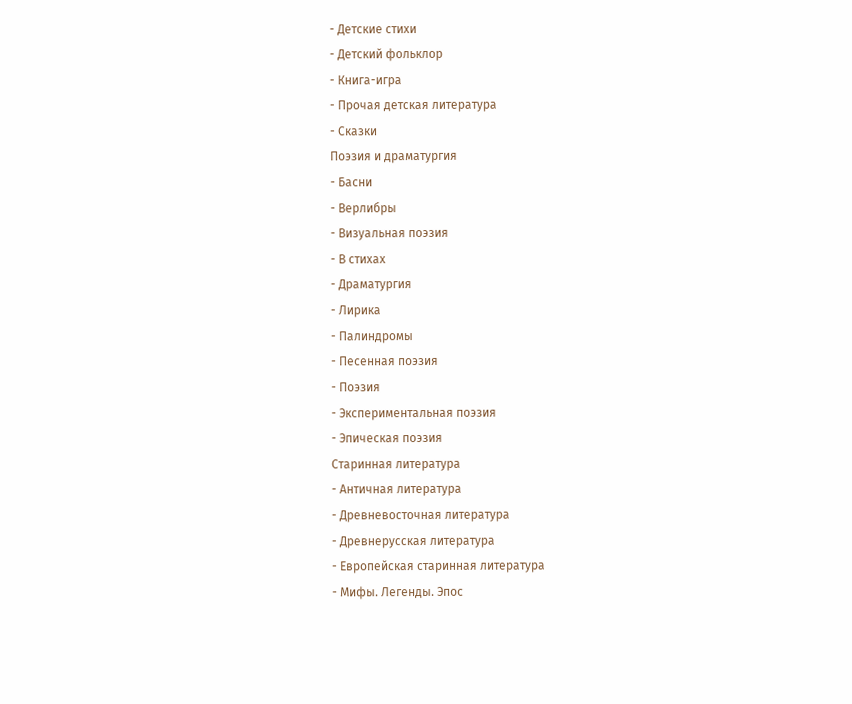- Детские стихи
- Детский фольклор
- Книга-игра
- Прочая детская литература
- Сказки
Поэзия и драматургия
- Басни
- Верлибры
- Визуальная поэзия
- В стихах
- Драматургия
- Лирика
- Палиндромы
- Песенная поэзия
- Поэзия
- Экспериментальная поэзия
- Эпическая поэзия
Старинная литература
- Античная литература
- Древневосточная литература
- Древнерусская литература
- Европейская старинная литература
- Мифы. Легенды. Эпос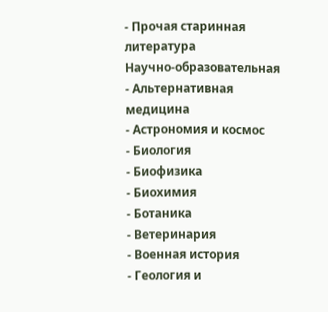- Прочая старинная литература
Научно-образовательная
- Альтернативная медицина
- Астрономия и космос
- Биология
- Биофизика
- Биохимия
- Ботаника
- Ветеринария
- Военная история
- Геология и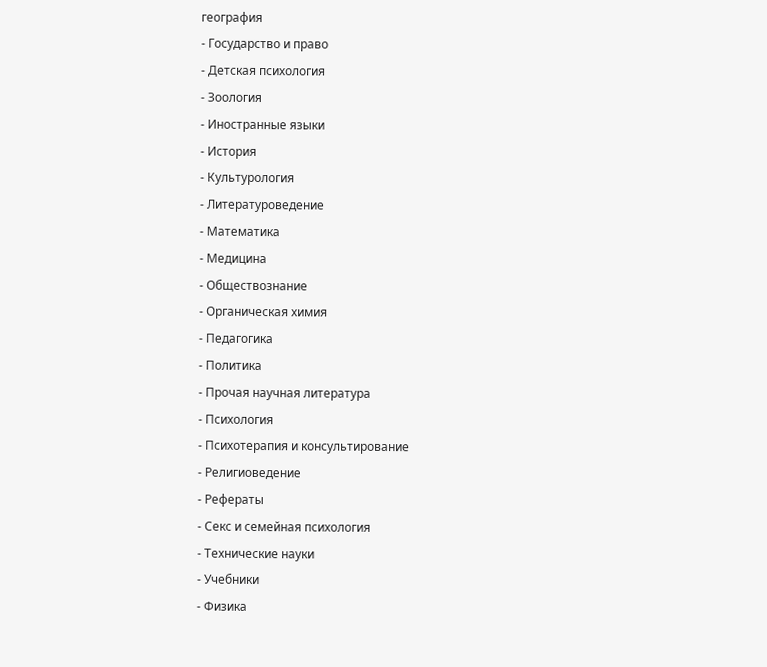география
- Государство и право
- Детская психология
- Зоология
- Иностранные языки
- История
- Культурология
- Литературоведение
- Математика
- Медицина
- Обществознание
- Органическая химия
- Педагогика
- Политика
- Прочая научная литература
- Психология
- Психотерапия и консультирование
- Религиоведение
- Рефераты
- Секс и семейная психология
- Технические науки
- Учебники
- Физика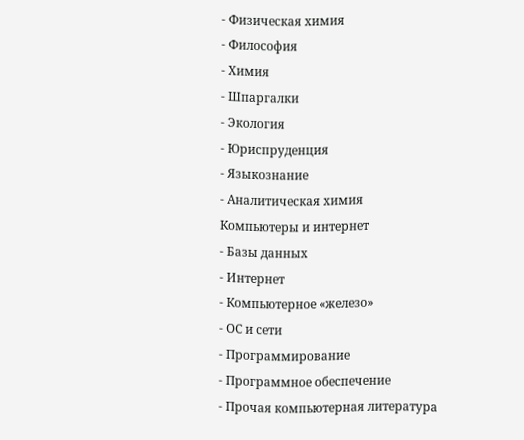- Физическая химия
- Философия
- Химия
- Шпаргалки
- Экология
- Юриспруденция
- Языкознание
- Аналитическая химия
Компьютеры и интернет
- Базы данных
- Интернет
- Компьютерное «железо»
- ОС и сети
- Программирование
- Программное обеспечение
- Прочая компьютерная литература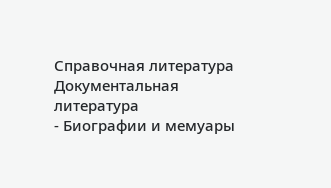Справочная литература
Документальная литература
- Биографии и мемуары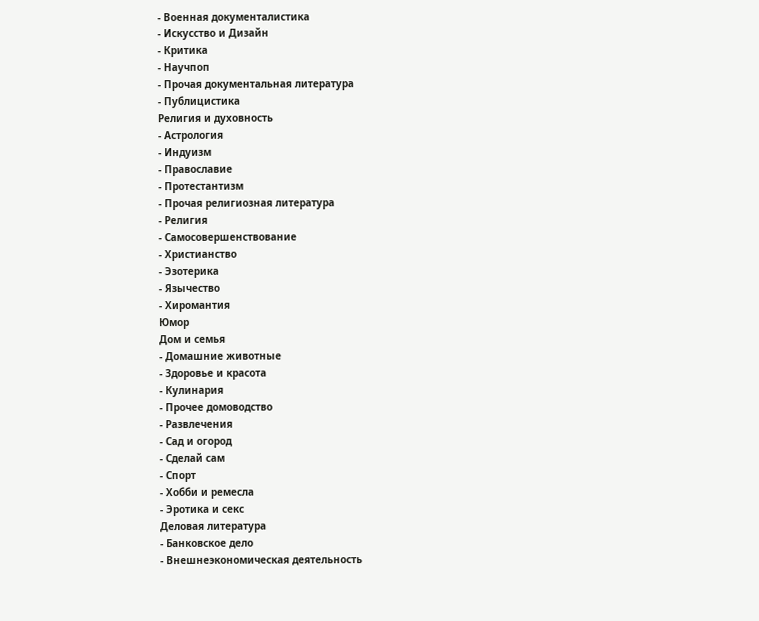- Военная документалистика
- Искусство и Дизайн
- Критика
- Научпоп
- Прочая документальная литература
- Публицистика
Религия и духовность
- Астрология
- Индуизм
- Православие
- Протестантизм
- Прочая религиозная литература
- Религия
- Самосовершенствование
- Христианство
- Эзотерика
- Язычество
- Хиромантия
Юмор
Дом и семья
- Домашние животные
- Здоровье и красота
- Кулинария
- Прочее домоводство
- Развлечения
- Сад и огород
- Сделай сам
- Спорт
- Хобби и ремесла
- Эротика и секс
Деловая литература
- Банковское дело
- Внешнеэкономическая деятельность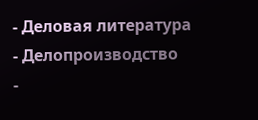- Деловая литература
- Делопроизводство
-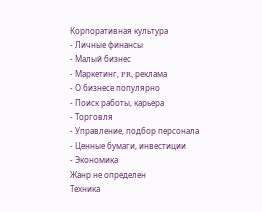Корпоративная культура
- Личные финансы
- Малый бизнес
- Маркетинг, PR, реклама
- О бизнесе популярно
- Поиск работы, карьера
- Торговля
- Управление, подбор персонала
- Ценные бумаги, инвестиции
- Экономика
Жанр не определен
Техника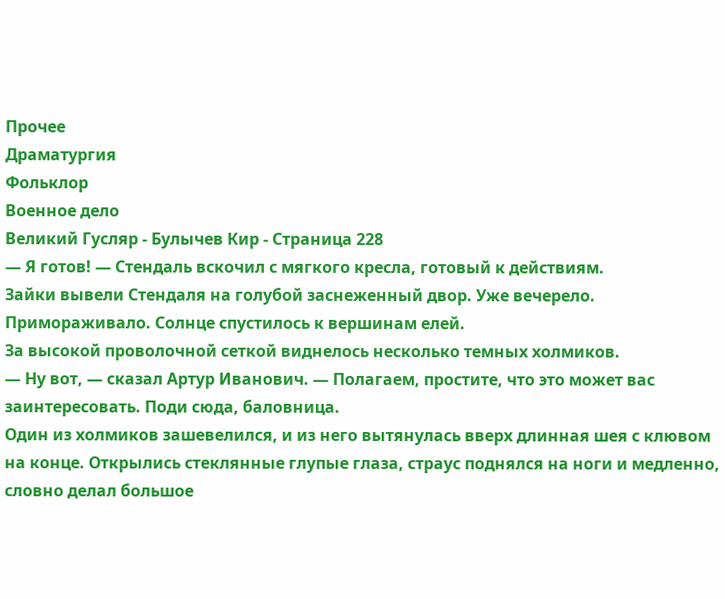Прочее
Драматургия
Фольклор
Военное дело
Великий Гусляр - Булычев Кир - Страница 228
— Я готов! — Стендаль вскочил с мягкого кресла, готовый к действиям.
Зайки вывели Стендаля на голубой заснеженный двор. Уже вечерело. Примораживало. Солнце спустилось к вершинам елей.
За высокой проволочной сеткой виднелось несколько темных холмиков.
— Ну вот, — сказал Артур Иванович. — Полагаем, простите, что это может вас заинтересовать. Поди сюда, баловница.
Один из холмиков зашевелился, и из него вытянулась вверх длинная шея с клювом на конце. Открылись стеклянные глупые глаза, страус поднялся на ноги и медленно, словно делал большое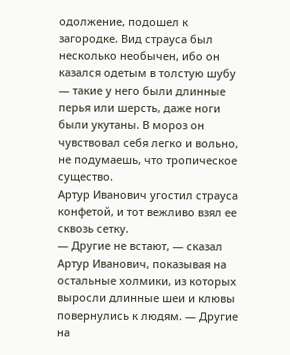одолжение, подошел к загородке. Вид страуса был несколько необычен, ибо он казался одетым в толстую шубу — такие у него были длинные перья или шерсть, даже ноги были укутаны. В мороз он чувствовал себя легко и вольно, не подумаешь, что тропическое существо.
Артур Иванович угостил страуса конфетой, и тот вежливо взял ее сквозь сетку.
— Другие не встают, — сказал Артур Иванович, показывая на остальные холмики, из которых выросли длинные шеи и клювы повернулись к людям. — Другие на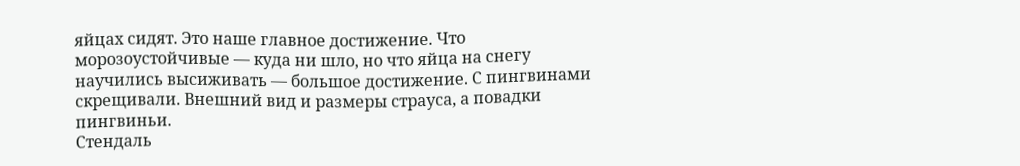яйцах сидят. Это наше главное достижение. Что морозоустойчивые — куда ни шло, но что яйца на снегу научились высиживать — большое достижение. С пингвинами скрещивали. Внешний вид и размеры страуса, а повадки пингвиньи.
Стендаль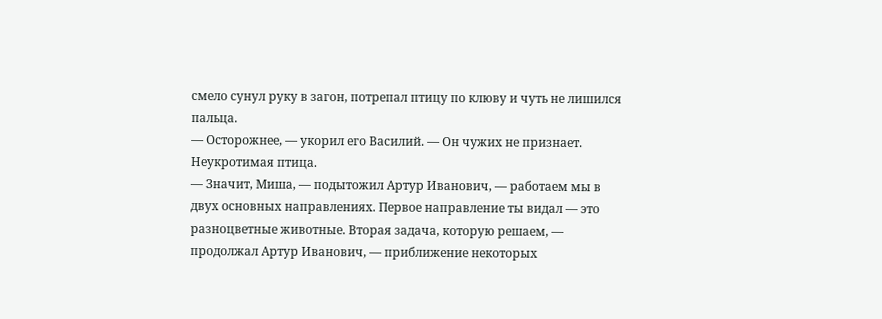смело сунул руку в загон, потрепал птицу по клюву и чуть не лишился пальца.
— Осторожнее, — укорил его Василий. — Он чужих не признает. Неукротимая птица.
— Значит, Миша, — подытожил Артур Иванович, — работаем мы в двух основных направлениях. Первое направление ты видал — это разноцветные животные. Вторая задача, которую решаем, — продолжал Артур Иванович, — приближение некоторых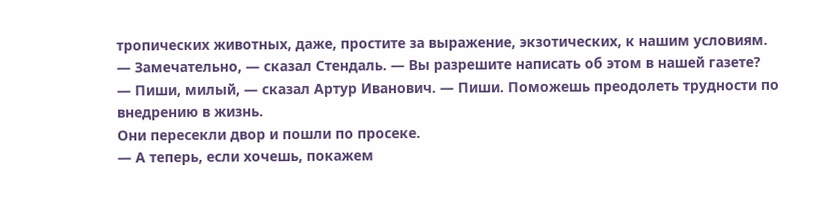тропических животных, даже, простите за выражение, экзотических, к нашим условиям.
— Замечательно, — сказал Стендаль. — Вы разрешите написать об этом в нашей газете?
— Пиши, милый, — сказал Артур Иванович. — Пиши. Поможешь преодолеть трудности по внедрению в жизнь.
Они пересекли двор и пошли по просеке.
— А теперь, если хочешь, покажем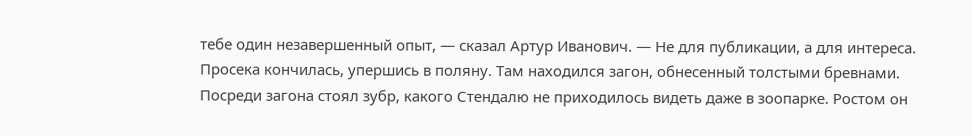тебе один незавершенный опыт, — сказал Артур Иванович. — Не для публикации, а для интереса.
Просека кончилась, упершись в поляну. Там находился загон, обнесенный толстыми бревнами.
Посреди загона стоял зубр, какого Стендалю не приходилось видеть даже в зоопарке. Ростом он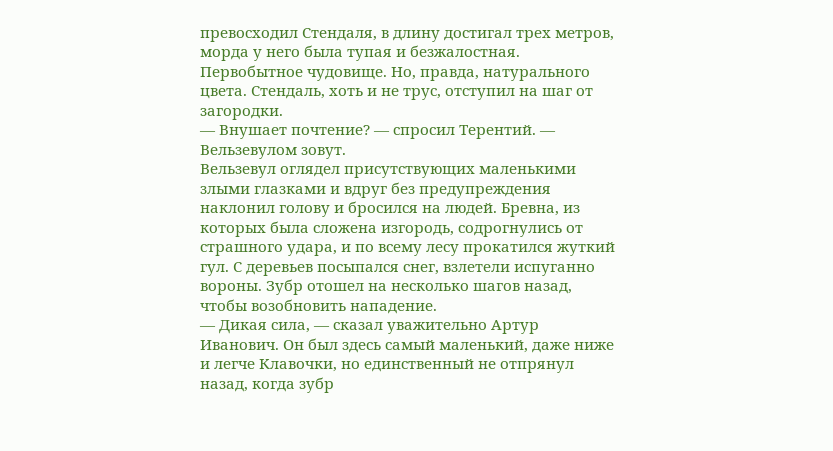превосходил Стендаля, в длину достигал трех метров, морда у него была тупая и безжалостная. Первобытное чудовище. Но, правда, натурального цвета. Стендаль, хоть и не трус, отступил на шаг от загородки.
— Внушает почтение? — спросил Терентий. — Вельзевулом зовут.
Вельзевул оглядел присутствующих маленькими злыми глазками и вдруг без предупреждения наклонил голову и бросился на людей. Бревна, из которых была сложена изгородь, содрогнулись от страшного удара, и по всему лесу прокатился жуткий гул. С деревьев посыпался снег, взлетели испуганно вороны. Зубр отошел на несколько шагов назад, чтобы возобновить нападение.
— Дикая сила, — сказал уважительно Артур Иванович. Он был здесь самый маленький, даже ниже и легче Клавочки, но единственный не отпрянул назад, когда зубр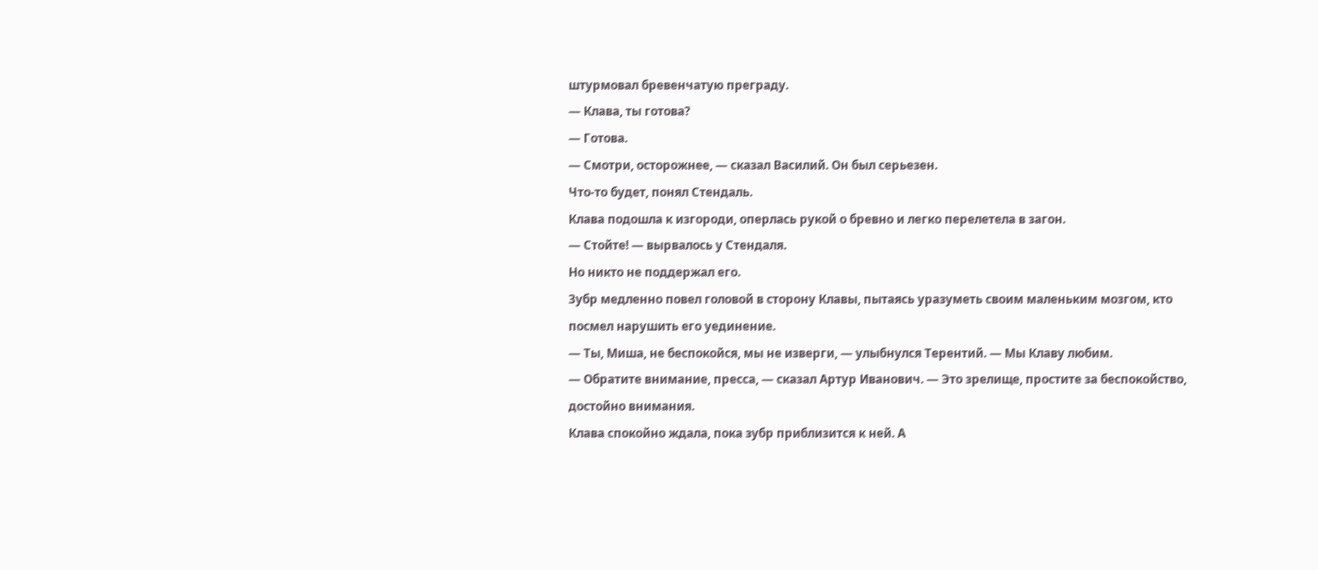штурмовал бревенчатую преграду.
— Клава, ты готова?
— Готова.
— Смотри, осторожнее, — сказал Василий. Он был серьезен.
Что-то будет, понял Стендаль.
Клава подошла к изгороди, оперлась рукой о бревно и легко перелетела в загон.
— Стойте! — вырвалось у Стендаля.
Но никто не поддержал его.
Зубр медленно повел головой в сторону Клавы, пытаясь уразуметь своим маленьким мозгом, кто посмел нарушить его уединение.
— Ты, Миша, не беспокойся, мы не изверги, — улыбнулся Терентий. — Мы Клаву любим.
— Обратите внимание, пресса, — сказал Артур Иванович. — Это зрелище, простите за беспокойство, достойно внимания.
Клава спокойно ждала, пока зубр приблизится к ней. А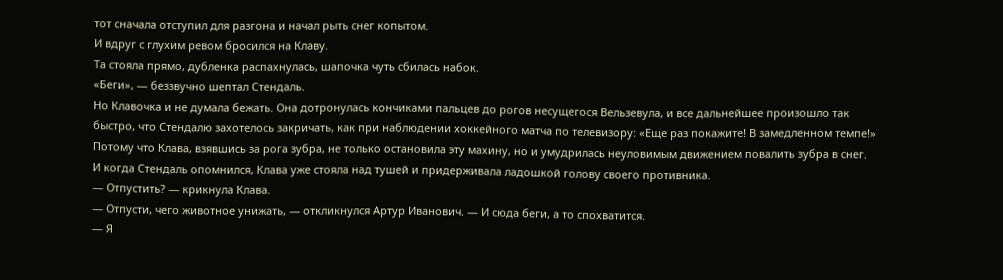тот сначала отступил для разгона и начал рыть снег копытом.
И вдруг с глухим ревом бросился на Клаву.
Та стояла прямо, дубленка распахнулась, шапочка чуть сбилась набок.
«Беги», — беззвучно шептал Стендаль.
Но Клавочка и не думала бежать. Она дотронулась кончиками пальцев до рогов несущегося Вельзевула, и все дальнейшее произошло так быстро, что Стендалю захотелось закричать, как при наблюдении хоккейного матча по телевизору: «Еще раз покажите! В замедленном темпе!»
Потому что Клава, взявшись за рога зубра, не только остановила эту махину, но и умудрилась неуловимым движением повалить зубра в снег.
И когда Стендаль опомнился, Клава уже стояла над тушей и придерживала ладошкой голову своего противника.
— Отпустить? — крикнула Клава.
— Отпусти, чего животное унижать, — откликнулся Артур Иванович. — И сюда беги, а то спохватится.
— Я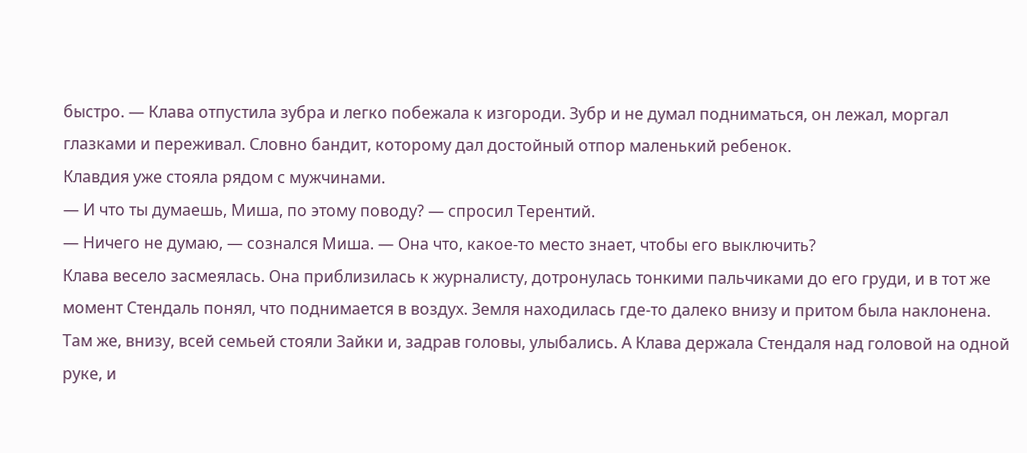быстро. — Клава отпустила зубра и легко побежала к изгороди. Зубр и не думал подниматься, он лежал, моргал глазками и переживал. Словно бандит, которому дал достойный отпор маленький ребенок.
Клавдия уже стояла рядом с мужчинами.
— И что ты думаешь, Миша, по этому поводу? — спросил Терентий.
— Ничего не думаю, — сознался Миша. — Она что, какое-то место знает, чтобы его выключить?
Клава весело засмеялась. Она приблизилась к журналисту, дотронулась тонкими пальчиками до его груди, и в тот же момент Стендаль понял, что поднимается в воздух. Земля находилась где-то далеко внизу и притом была наклонена. Там же, внизу, всей семьей стояли Зайки и, задрав головы, улыбались. А Клава держала Стендаля над головой на одной руке, и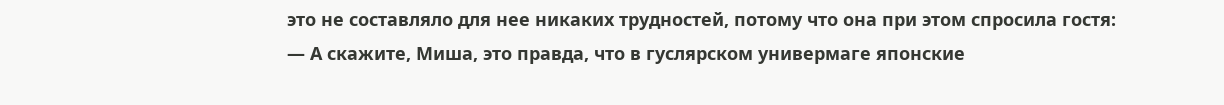это не составляло для нее никаких трудностей, потому что она при этом спросила гостя:
— А скажите, Миша, это правда, что в гуслярском универмаге японские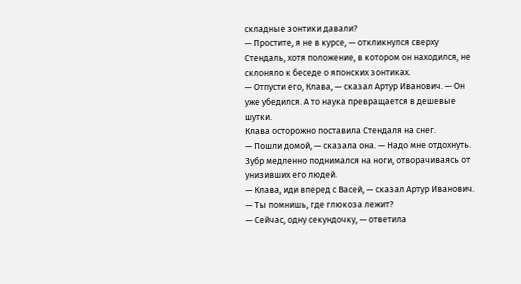складные зонтики давали?
— Простите, я не в курсе, — откликнулся сверху Стендаль, хотя положение, в котором он находился, не склоняло к беседе о японских зонтиках.
— Отпусти его, Клава, — сказал Артур Иванович. — Он уже убедился. А то наука превращается в дешевые шутки.
Клава осторожно поставила Стендаля на снег.
— Пошли домой, — сказала она. — Надо мне отдохнуть.
Зубр медленно поднимался на ноги, отворачиваясь от унизивших его людей.
— Клава, иди вперед с Васей, — сказал Артур Иванович. — Ты помнишь, где глюкоза лежит?
— Сейчас, одну секундочку, — ответила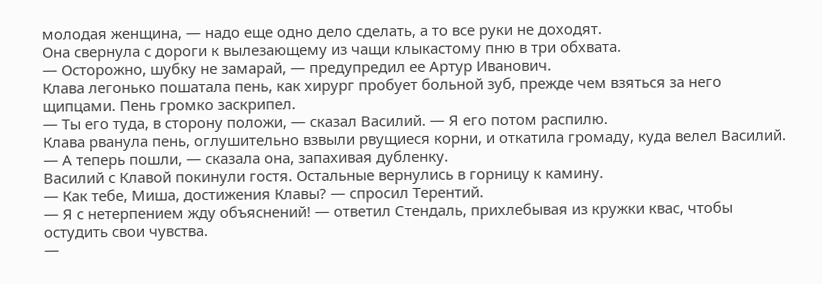молодая женщина, — надо еще одно дело сделать, а то все руки не доходят.
Она свернула с дороги к вылезающему из чащи клыкастому пню в три обхвата.
— Осторожно, шубку не замарай, — предупредил ее Артур Иванович.
Клава легонько пошатала пень, как хирург пробует больной зуб, прежде чем взяться за него щипцами. Пень громко заскрипел.
— Ты его туда, в сторону положи, — сказал Василий. — Я его потом распилю.
Клава рванула пень, оглушительно взвыли рвущиеся корни, и откатила громаду, куда велел Василий.
— А теперь пошли, — сказала она, запахивая дубленку.
Василий с Клавой покинули гостя. Остальные вернулись в горницу к камину.
— Как тебе, Миша, достижения Клавы? — спросил Терентий.
— Я с нетерпением жду объяснений! — ответил Стендаль, прихлебывая из кружки квас, чтобы остудить свои чувства.
—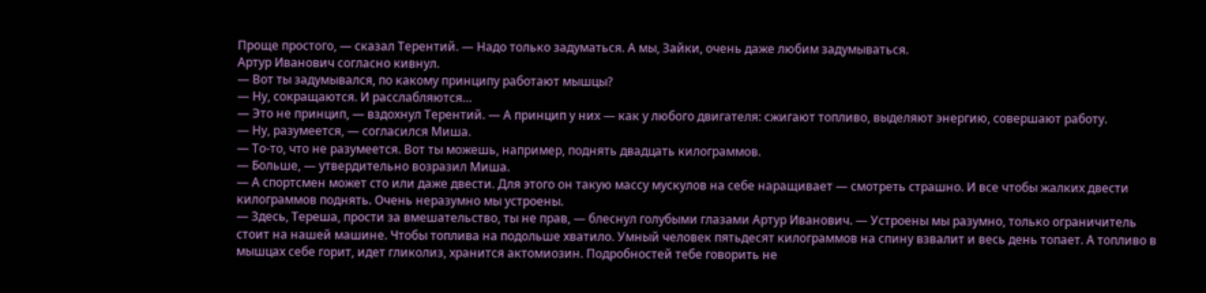Проще простого, — сказал Терентий. — Надо только задуматься. А мы, Зайки, очень даже любим задумываться.
Артур Иванович согласно кивнул.
— Вот ты задумывался, по какому принципу работают мышцы?
— Ну, сокращаются. И расслабляются…
— Это не принцип, — вздохнул Терентий. — А принцип у них — как у любого двигателя: сжигают топливо, выделяют энергию, совершают работу.
— Ну, разумеется, — согласился Миша.
— То-то, что не разумеется. Вот ты можешь, например, поднять двадцать килограммов.
— Больше, — утвердительно возразил Миша.
— А спортсмен может сто или даже двести. Для этого он такую массу мускулов на себе наращивает — смотреть страшно. И все чтобы жалких двести килограммов поднять. Очень неразумно мы устроены.
— Здесь, Тереша, прости за вмешательство, ты не прав, — блеснул голубыми глазами Артур Иванович. — Устроены мы разумно, только ограничитель стоит на нашей машине. Чтобы топлива на подольше хватило. Умный человек пятьдесят килограммов на спину взвалит и весь день топает. А топливо в мышцах себе горит, идет гликолиз, хранится актомиозин. Подробностей тебе говорить не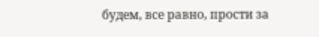будем, все равно, прости за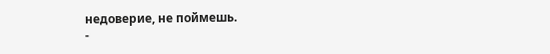недоверие, не поймешь.
-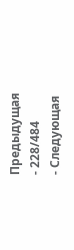Предыдущая
- 228/484
- Следующая